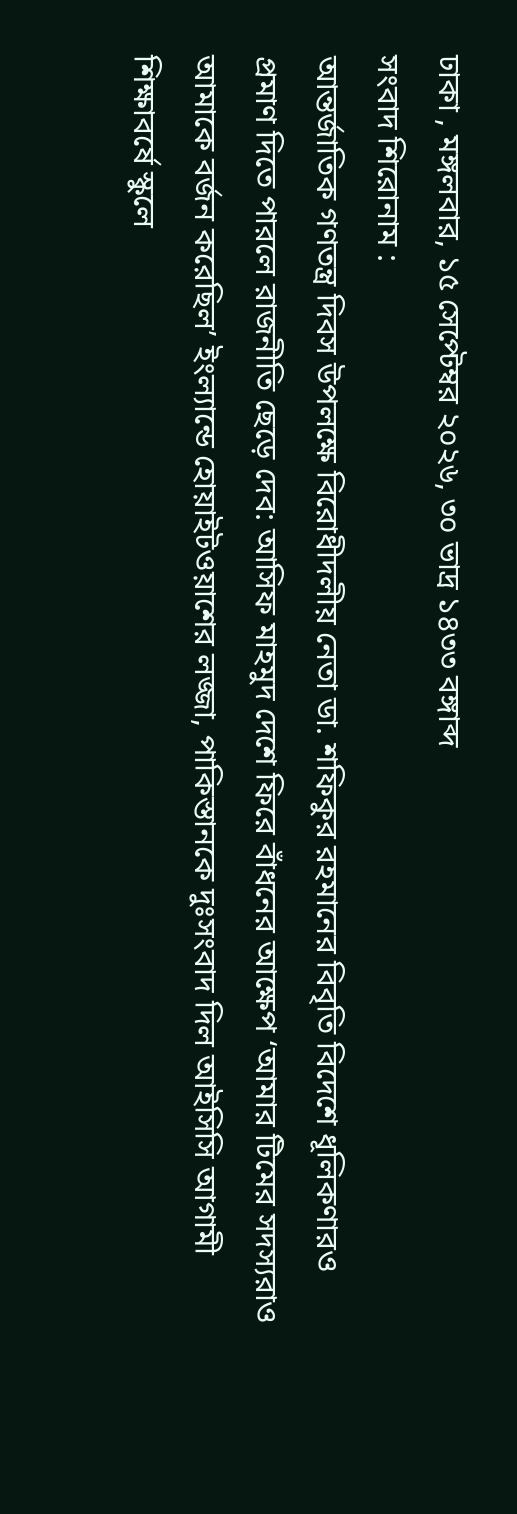ঢাকা , মঙ্গলবার, ১৫ সেপ্টেম্বর ২০২৬, ৩০ ভাদ্র ১৪৩৩ বঙ্গাব্দ
সংবাদ শিরোনাম :
আন্তর্জাতিক গণতন্ত্র দিবস উপলক্ষে বিরোধীদলীয় নেতা ডা. শফিকুর রহমানের বিবৃতি বিদেশে ধূলিকণারও প্রমাণ দিতে পারলে রাজনীতি ছেড়ে দেব: আসিফ মাহমুদ দেশে ফিরে বাঁধনের আক্ষেপ ‘আমার টিমের সদস্যরাও আমাকে বর্জন করেছিল’ ইংল্যান্ডে হোয়াইটওয়াশের লজ্জা, পাকিস্তানকে দুঃসংবাদ দিল আইসিসি আগামী শিক্ষাবর্ষে স্কুলে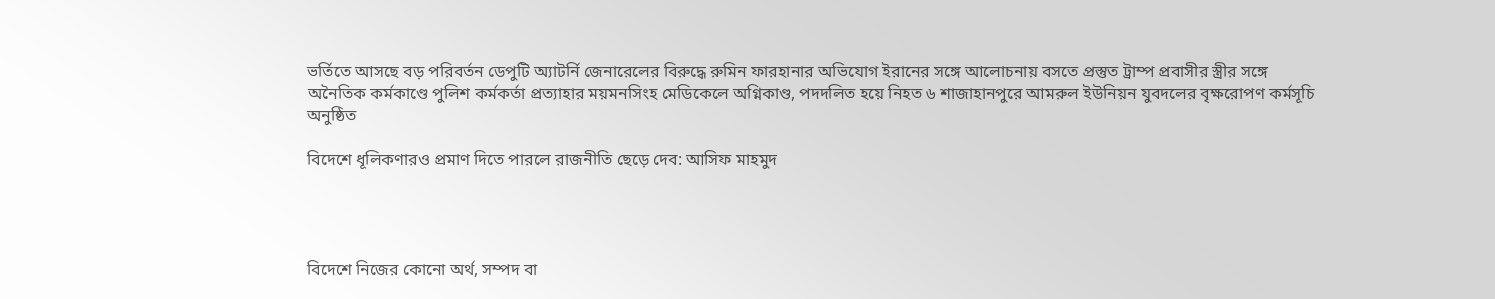ভর্তিতে আসছে বড় পরিবর্তন ডেপুটি অ্যাটর্নি জেনারেলের বিরুদ্ধে রুমিন ফারহানার অভিযোগ ইরানের সঙ্গে আলোচনায় বসতে প্রস্তুত ট্রাম্প প্রবাসীর স্ত্রীর সঙ্গে অনৈতিক কর্মকাণ্ডে পুলিশ কর্মকর্তা প্রত্যাহার ময়মনসিংহ মেডিকেলে অগ্নিকাণ্ড, পদদলিত হয়ে নিহত ৬ শাজাহানপুরে আমরুল ইউনিয়ন যুবদলের বৃক্ষরোপণ কর্মসূচি অনুষ্ঠিত

বিদেশে ধূলিকণারও প্রমাণ দিতে পারলে রাজনীতি ছেড়ে দেব: আসিফ মাহমুদ




বিদেশে নিজের কোনো অর্থ, সম্পদ বা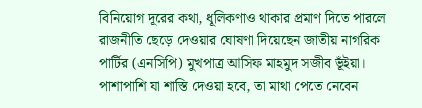বিনিয়োগ দূরের কথা, ধূলিকণাও থাকার প্রমাণ দিতে পারলে রাজনীতি ছেড়ে দেওয়ার ঘোষণা দিয়েছেন জাতীয় নাগরিক পার্টির (এনসিপি) মুখপাত্র আসিফ মাহমুদ সজীব ভূঁইয়া। পাশাপাশি যা শাস্তি দেওয়া হবে, তা মাথা পেতে নেবেন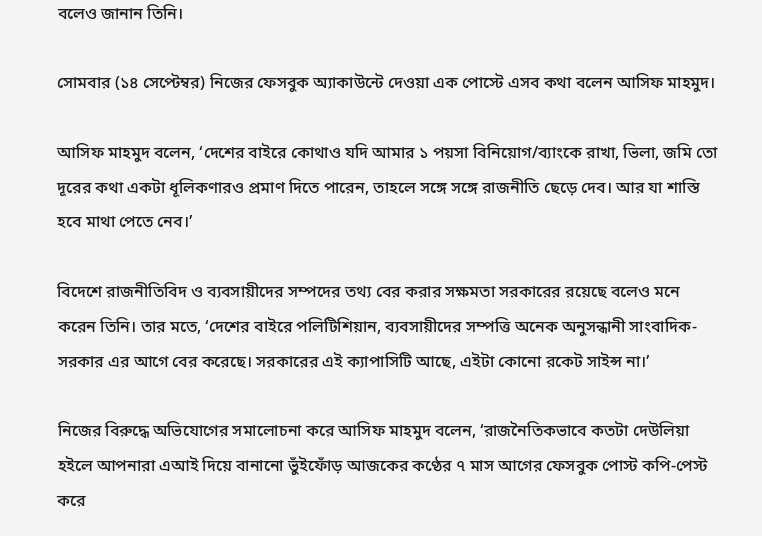বলেও জানান তিনি।

সোমবার (১৪ সেপ্টেম্বর) নিজের ফেসবুক অ্যাকাউন্টে দেওয়া এক পোস্টে এসব কথা বলেন আসিফ মাহমুদ।

আসিফ মাহমুদ বলেন, ‘দেশের বাইরে কোথাও যদি আমার ১ পয়সা বিনিয়োগ/ব্যাংকে রাখা, ভিলা, জমি তো দূরের কথা একটা ধূলিকণারও প্রমাণ দিতে পারেন, তাহলে সঙ্গে সঙ্গে রাজনীতি ছেড়ে দেব। আর যা শাস্তি হবে মাথা পেতে নেব।’

বিদেশে রাজনীতিবিদ ও ব্যবসায়ীদের সম্পদের তথ্য বের করার সক্ষমতা সরকারের রয়েছে বলেও মনে করেন তিনি। তার মতে, ‘দেশের বাইরে পলিটিশিয়ান, ব্যবসায়ীদের সম্পত্তি অনেক অনুসন্ধানী সাংবাদিক-সরকার এর আগে বের করেছে। সরকারের এই ক্যাপাসিটি আছে, এইটা কোনো রকেট সাইন্স না।’

নিজের বিরুদ্ধে অভিযোগের সমালোচনা করে আসিফ মাহমুদ বলেন, ‘রাজনৈতিকভাবে কতটা দেউলিয়া হইলে আপনারা এআই দিয়ে বানানো ভুঁইফোঁড় আজকের কণ্ঠের ৭ মাস আগের ফেসবুক পোস্ট কপি-পেস্ট করে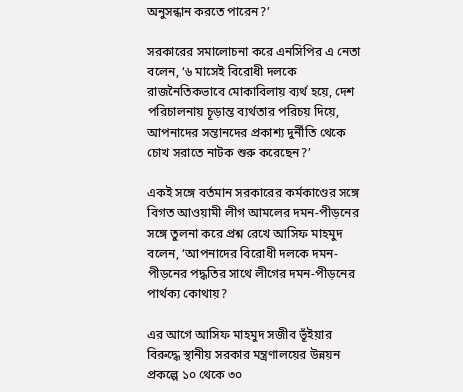অনুসন্ধান করতে পারেন?’

সরকারের সমালোচনা করে এনসিপির এ নেতা বলেন, ‘৬ মাসেই বিরোধী দলকে রাজনৈতিকভাবে মোকাবিলায় ব্যর্থ হয়ে, দেশ পরিচালনায় চূড়ান্ত ব্যর্থতার পরিচয় দিয়ে, আপনাদের সন্তানদের প্রকাশ্য দুর্নীতি থেকে চোখ সরাতে নাটক শুরু করেছেন?’

একই সঙ্গে বর্তমান সরকারের কর্মকাণ্ডের সঙ্গে বিগত আওয়ামী লীগ আমলের দমন-পীড়নের সঙ্গে তুলনা করে প্রশ্ন রেখে আসিফ মাহমুদ বলেন, ‘আপনাদের বিরোধী দলকে দমন-পীড়নের পদ্ধতির সাথে লীগের দমন-পীড়নের পার্থক্য কোথায়?

এর আগে আসিফ মাহমুদ সজীব ভূঁইয়ার বিরুদ্ধে স্থানীয় সরকার মন্ত্রণালয়ের উন্নয়ন প্রকল্পে ১০ থেকে ৩০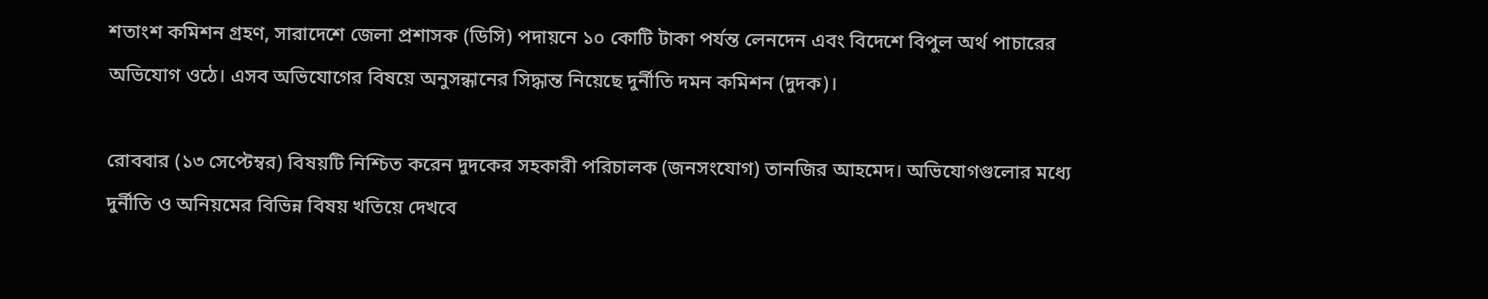শতাংশ কমিশন গ্রহণ, সারাদেশে জেলা প্রশাসক (ডিসি) পদায়নে ১০ কোটি টাকা পর্যন্ত লেনদেন এবং বিদেশে বিপুল অর্থ পাচারের অভিযোগ ওঠে। এসব অভিযোগের বিষয়ে অনুসন্ধানের সিদ্ধান্ত নিয়েছে দুর্নীতি দমন কমিশন (দুদক)।

রোববার (১৩ সেপ্টেম্বর) বিষয়টি নিশ্চিত করেন দুদকের সহকারী পরিচালক (জনসংযোগ) তানজির আহমেদ। অভিযোগগুলোর মধ্যে দুর্নীতি ও অনিয়মের বিভিন্ন বিষয় খতিয়ে দেখবে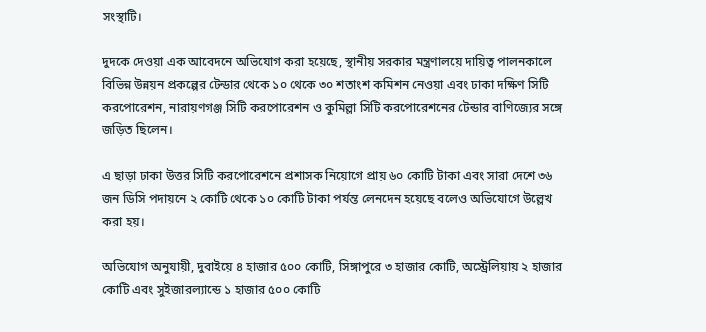সংস্থাটি।

দুদকে দেওয়া এক আবেদনে অভিযোগ করা হয়েছে, স্থানীয় সরকার মন্ত্রণালয়ে দায়িত্ব পালনকালে বিভিন্ন উন্নয়ন প্রকল্পের টেন্ডার থেকে ১০ থেকে ৩০ শতাংশ কমিশন নেওয়া এবং ঢাকা দক্ষিণ সিটি করপোরেশন, নারায়ণগঞ্জ সিটি করপোরেশন ও কুমিল্লা সিটি করপোরেশনের টেন্ডার বাণিজ্যের সঙ্গে জড়িত ছিলেন।

এ ছাড়া ঢাকা উত্তর সিটি করপোরেশনে প্রশাসক নিয়োগে প্রায় ৬০ কোটি টাকা এবং সারা দেশে ৩৬ জন ডিসি পদায়নে ২ কোটি থেকে ১০ কোটি টাকা পর্যন্ত লেনদেন হয়েছে বলেও অভিযোগে উল্লেখ করা হয়।

অভিযোগ অনুযায়ী, দুবাইয়ে ৪ হাজার ৫০০ কোটি, সিঙ্গাপুরে ৩ হাজার কোটি, অস্ট্রেলিয়ায় ২ হাজার কোটি এবং সুইজারল্যান্ডে ১ হাজার ৫০০ কোটি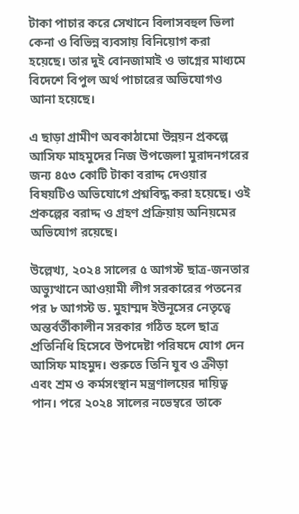টাকা পাচার করে সেখানে বিলাসবহুল ভিলা কেনা ও বিভিন্ন ব্যবসায় বিনিয়োগ করা হয়েছে। তার দুই বোনজামাই ও ভাগ্নের মাধ্যমে বিদেশে বিপুল অর্থ পাচারের অভিযোগও আনা হয়েছে।

এ ছাড়া গ্রামীণ অবকাঠামো উন্নয়ন প্রকল্পে আসিফ মাহমুদের নিজ উপজেলা মুরাদনগরের জন্য ৪৫৩ কোটি টাকা বরাদ্দ দেওয়ার বিষয়টিও অভিযোগে প্রশ্নবিদ্ধ করা হয়েছে। ওই প্রকল্পের বরাদ্দ ও গ্রহণ প্রক্রিয়ায় অনিয়মের অভিযোগ রয়েছে।

উল্লেখ্য, ২০২৪ সালের ৫ আগস্ট ছাত্র-জনতার অভ্যুত্থানে আওয়ামী লীগ সরকারের পতনের পর ৮ আগস্ট ড. মুহাম্মদ ইউনূসের নেতৃত্বে অন্তর্বর্তীকালীন সরকার গঠিত হলে ছাত্র প্রতিনিধি হিসেবে উপদেষ্টা পরিষদে যোগ দেন আসিফ মাহমুদ। শুরুতে তিনি যুব ও ক্রীড়া এবং শ্রম ও কর্মসংস্থান মন্ত্রণালয়ের দায়িত্ব পান। পরে ২০২৪ সালের নভেম্বরে তাকে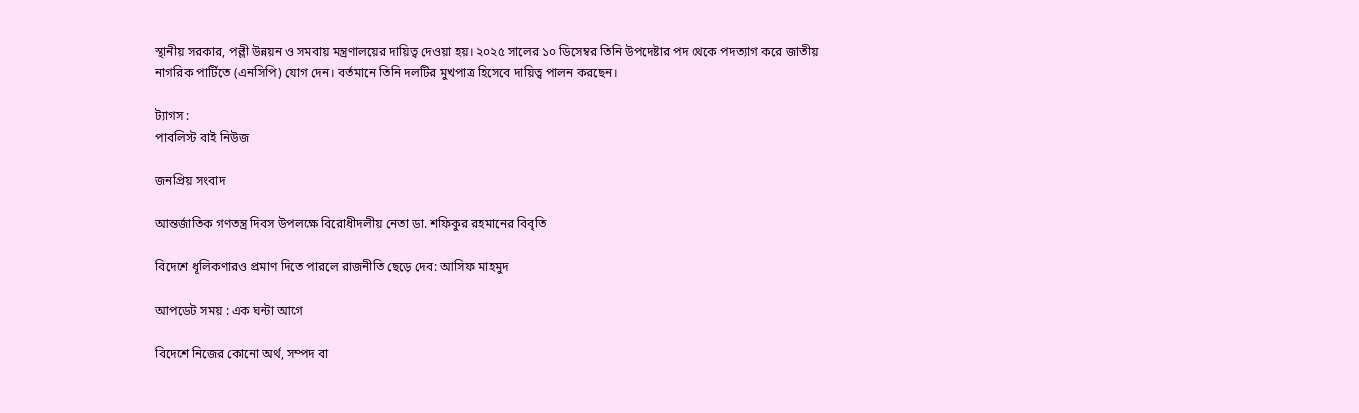স্থানীয় সরকার, পল্লী উন্নয়ন ও সমবায় মন্ত্রণালয়ের দায়িত্ব দেওয়া হয়। ২০২৫ সালের ১০ ডিসেম্বর তিনি উপদেষ্টার পদ থেকে পদত্যাগ করে জাতীয় নাগরিক পার্টিতে (এনসিপি) যোগ দেন। বর্তমানে তিনি দলটির মুখপাত্র হিসেবে দায়িত্ব পালন করছেন।

ট্যাগস :
পাবলিস্ট বাই নিউজ

জনপ্রিয় সংবাদ

আন্তর্জাতিক গণতন্ত্র দিবস উপলক্ষে বিরোধীদলীয় নেতা ডা. শফিকুর রহমানের বিবৃতি

বিদেশে ধূলিকণারও প্রমাণ দিতে পারলে রাজনীতি ছেড়ে দেব: আসিফ মাহমুদ

আপডেট সময় : এক ঘন্টা আগে

বিদেশে নিজের কোনো অর্থ, সম্পদ বা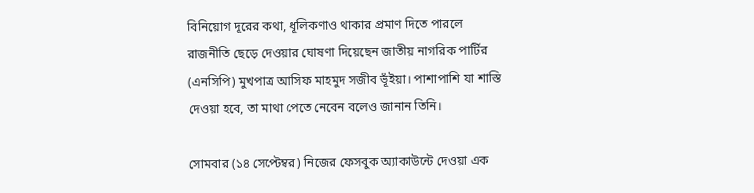বিনিয়োগ দূরের কথা, ধূলিকণাও থাকার প্রমাণ দিতে পারলে রাজনীতি ছেড়ে দেওয়ার ঘোষণা দিয়েছেন জাতীয় নাগরিক পার্টির (এনসিপি) মুখপাত্র আসিফ মাহমুদ সজীব ভূঁইয়া। পাশাপাশি যা শাস্তি দেওয়া হবে, তা মাথা পেতে নেবেন বলেও জানান তিনি।

সোমবার (১৪ সেপ্টেম্বর) নিজের ফেসবুক অ্যাকাউন্টে দেওয়া এক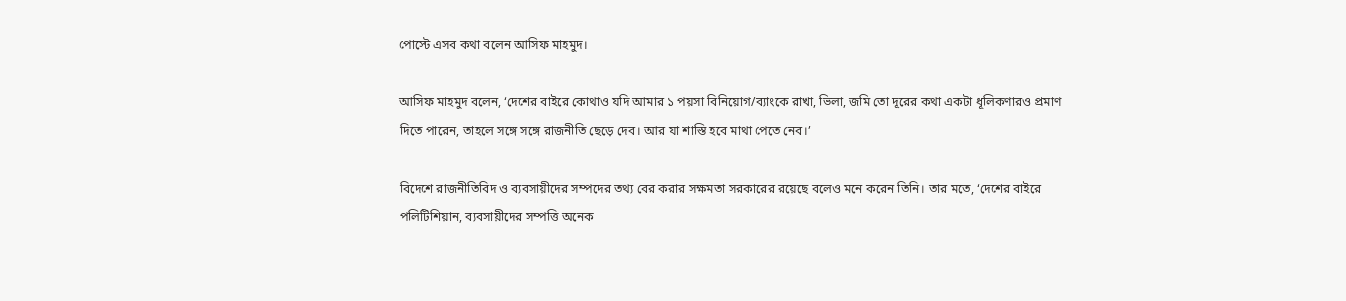পোস্টে এসব কথা বলেন আসিফ মাহমুদ।

আসিফ মাহমুদ বলেন, ‘দেশের বাইরে কোথাও যদি আমার ১ পয়সা বিনিয়োগ/ব্যাংকে রাখা, ভিলা, জমি তো দূরের কথা একটা ধূলিকণারও প্রমাণ দিতে পারেন, তাহলে সঙ্গে সঙ্গে রাজনীতি ছেড়ে দেব। আর যা শাস্তি হবে মাথা পেতে নেব।’

বিদেশে রাজনীতিবিদ ও ব্যবসায়ীদের সম্পদের তথ্য বের করার সক্ষমতা সরকারের রয়েছে বলেও মনে করেন তিনি। তার মতে, ‘দেশের বাইরে পলিটিশিয়ান, ব্যবসায়ীদের সম্পত্তি অনেক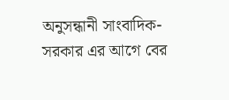অনুসন্ধানী সাংবাদিক-সরকার এর আগে বের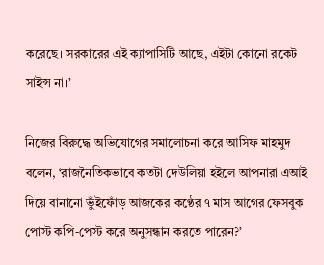করেছে। সরকারের এই ক্যাপাসিটি আছে, এইটা কোনো রকেট সাইন্স না।’

নিজের বিরুদ্ধে অভিযোগের সমালোচনা করে আসিফ মাহমুদ বলেন, ‘রাজনৈতিকভাবে কতটা দেউলিয়া হইলে আপনারা এআই দিয়ে বানানো ভুঁইফোঁড় আজকের কণ্ঠের ৭ মাস আগের ফেসবুক পোস্ট কপি-পেস্ট করে অনুসন্ধান করতে পারেন?’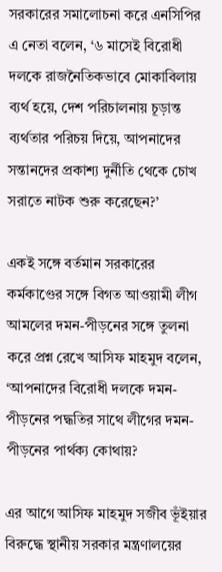সরকারের সমালোচনা করে এনসিপির এ নেতা বলেন, ‘৬ মাসেই বিরোধী দলকে রাজনৈতিকভাবে মোকাবিলায় ব্যর্থ হয়ে, দেশ পরিচালনায় চূড়ান্ত ব্যর্থতার পরিচয় দিয়ে, আপনাদের সন্তানদের প্রকাশ্য দুর্নীতি থেকে চোখ সরাতে নাটক শুরু করেছেন?’

একই সঙ্গে বর্তমান সরকারের কর্মকাণ্ডের সঙ্গে বিগত আওয়ামী লীগ আমলের দমন-পীড়নের সঙ্গে তুলনা করে প্রশ্ন রেখে আসিফ মাহমুদ বলেন, ‘আপনাদের বিরোধী দলকে দমন-পীড়নের পদ্ধতির সাথে লীগের দমন-পীড়নের পার্থক্য কোথায়?

এর আগে আসিফ মাহমুদ সজীব ভূঁইয়ার বিরুদ্ধে স্থানীয় সরকার মন্ত্রণালয়ের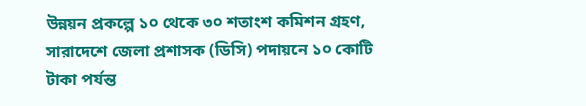উন্নয়ন প্রকল্পে ১০ থেকে ৩০ শতাংশ কমিশন গ্রহণ, সারাদেশে জেলা প্রশাসক (ডিসি) পদায়নে ১০ কোটি টাকা পর্যন্ত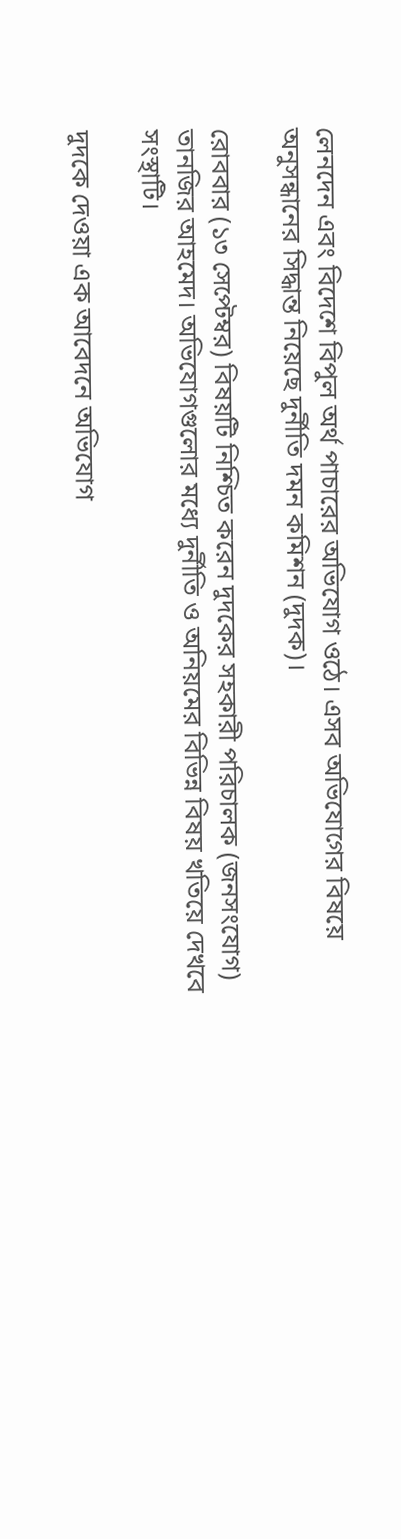লেনদেন এবং বিদেশে বিপুল অর্থ পাচারের অভিযোগ ওঠে। এসব অভিযোগের বিষয়ে অনুসন্ধানের সিদ্ধান্ত নিয়েছে দুর্নীতি দমন কমিশন (দুদক)।

রোববার (১৩ সেপ্টেম্বর) বিষয়টি নিশ্চিত করেন দুদকের সহকারী পরিচালক (জনসংযোগ) তানজির আহমেদ। অভিযোগগুলোর মধ্যে দুর্নীতি ও অনিয়মের বিভিন্ন বিষয় খতিয়ে দেখবে সংস্থাটি।

দুদকে দেওয়া এক আবেদনে অভিযোগ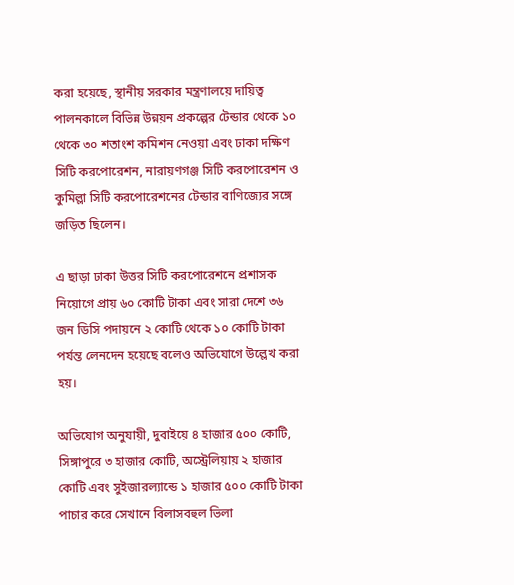করা হয়েছে, স্থানীয় সরকার মন্ত্রণালয়ে দায়িত্ব পালনকালে বিভিন্ন উন্নয়ন প্রকল্পের টেন্ডার থেকে ১০ থেকে ৩০ শতাংশ কমিশন নেওয়া এবং ঢাকা দক্ষিণ সিটি করপোরেশন, নারায়ণগঞ্জ সিটি করপোরেশন ও কুমিল্লা সিটি করপোরেশনের টেন্ডার বাণিজ্যের সঙ্গে জড়িত ছিলেন।

এ ছাড়া ঢাকা উত্তর সিটি করপোরেশনে প্রশাসক নিয়োগে প্রায় ৬০ কোটি টাকা এবং সারা দেশে ৩৬ জন ডিসি পদায়নে ২ কোটি থেকে ১০ কোটি টাকা পর্যন্ত লেনদেন হয়েছে বলেও অভিযোগে উল্লেখ করা হয়।

অভিযোগ অনুযায়ী, দুবাইয়ে ৪ হাজার ৫০০ কোটি, সিঙ্গাপুরে ৩ হাজার কোটি, অস্ট্রেলিয়ায় ২ হাজার কোটি এবং সুইজারল্যান্ডে ১ হাজার ৫০০ কোটি টাকা পাচার করে সেখানে বিলাসবহুল ভিলা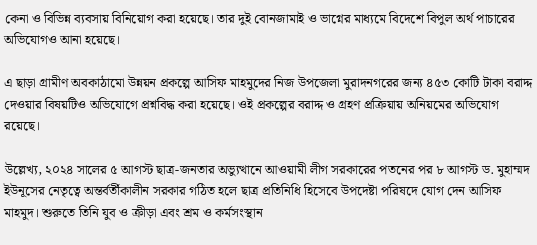কেনা ও বিভিন্ন ব্যবসায় বিনিয়োগ করা হয়েছে। তার দুই বোনজামাই ও ভাগ্নের মাধ্যমে বিদেশে বিপুল অর্থ পাচারের অভিযোগও আনা হয়েছে।

এ ছাড়া গ্রামীণ অবকাঠামো উন্নয়ন প্রকল্পে আসিফ মাহমুদের নিজ উপজেলা মুরাদনগরের জন্য ৪৫৩ কোটি টাকা বরাদ্দ দেওয়ার বিষয়টিও অভিযোগে প্রশ্নবিদ্ধ করা হয়েছে। ওই প্রকল্পের বরাদ্দ ও গ্রহণ প্রক্রিয়ায় অনিয়মের অভিযোগ রয়েছে।

উল্লেখ্য, ২০২৪ সালের ৫ আগস্ট ছাত্র-জনতার অভ্যুত্থানে আওয়ামী লীগ সরকারের পতনের পর ৮ আগস্ট ড. মুহাম্মদ ইউনূসের নেতৃত্বে অন্তর্বর্তীকালীন সরকার গঠিত হলে ছাত্র প্রতিনিধি হিসেবে উপদেষ্টা পরিষদে যোগ দেন আসিফ মাহমুদ। শুরুতে তিনি যুব ও ক্রীড়া এবং শ্রম ও কর্মসংস্থান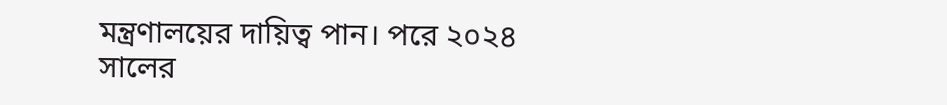মন্ত্রণালয়ের দায়িত্ব পান। পরে ২০২৪ সালের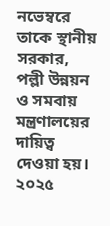নভেম্বরে তাকে স্থানীয় সরকার, পল্লী উন্নয়ন ও সমবায় মন্ত্রণালয়ের দায়িত্ব দেওয়া হয়। ২০২৫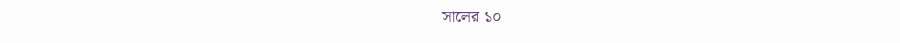সালের ১০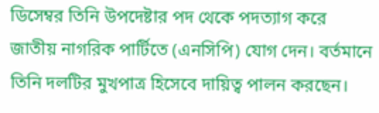ডিসেম্বর তিনি উপদেষ্টার পদ থেকে পদত্যাগ করে জাতীয় নাগরিক পার্টিতে (এনসিপি) যোগ দেন। বর্তমানে তিনি দলটির মুখপাত্র হিসেবে দায়িত্ব পালন করছেন।